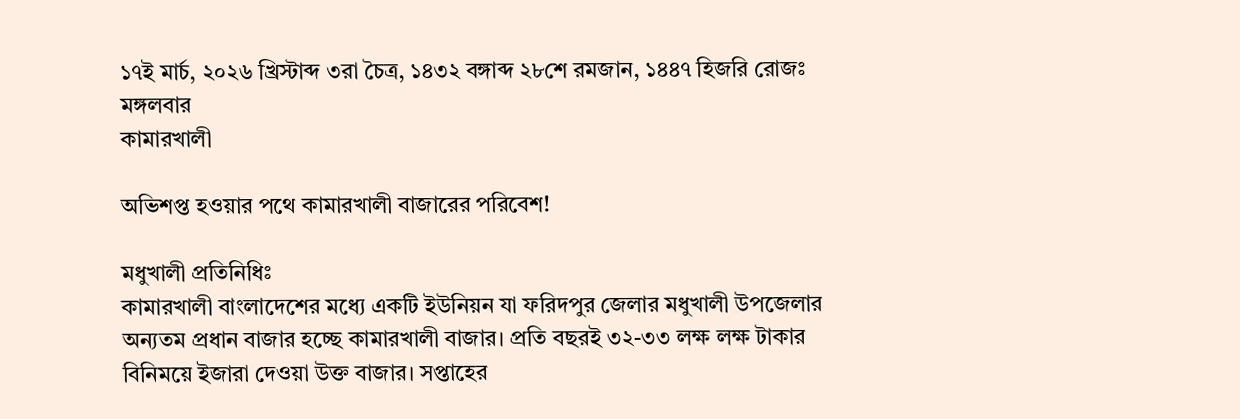১৭ই মার্চ, ২০২৬ খ্রিস্টাব্দ ৩রা চৈত্র, ১৪৩২ বঙ্গাব্দ ২৮শে রমজান, ১৪৪৭ হিজরি রোজঃ মঙ্গলবার
কামারখালী

অভিশপ্ত হওয়ার পথে কামারখালী বাজারের পরিবেশ!

মধুখালী প্রতিনিধিঃ
কামারখালী বাংলাদেশের মধ্যে একটি ইউনিয়ন যা ফরিদপুর জেলার মধুখালী উপজেলার অন্যতম প্রধান বাজার হচ্ছে কামারখালী বাজার। প্রতি বছরই ৩২-৩৩ লক্ষ লক্ষ টাকার বিনিময়ে ইজারা দেওয়া উক্ত বাজার। সপ্তাহের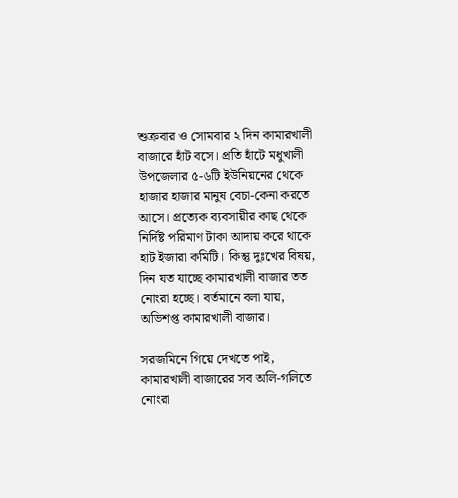শুক্রবার ও সোমবার ২ দিন কামারখালী বাজারে হাঁট বসে। প্রতি হাঁটে মধুখালী উপজেলার ৫-৬টি ইউনিয়নের থেকে হাজার হাজার মানুষ বেচা-কেনা করতে আসে। প্রত্যেক ব্যবসায়ীর কাছ থেকে নির্দিষ্ট পরিমাণ টাকা আদায় করে থাকে হাট ইজারা কমিটি। কিন্তু দুঃখের বিষয়, দিন যত যাচ্ছে কামারখালী বাজার তত নোংরা হচ্ছে। বর্তমানে বলা যায়, অভিশপ্ত কামারখালী বাজার।

সরজমিনে গিয়ে দেখতে পাই, কামারখালী বাজারের সব অলি-গলিতে নোংরা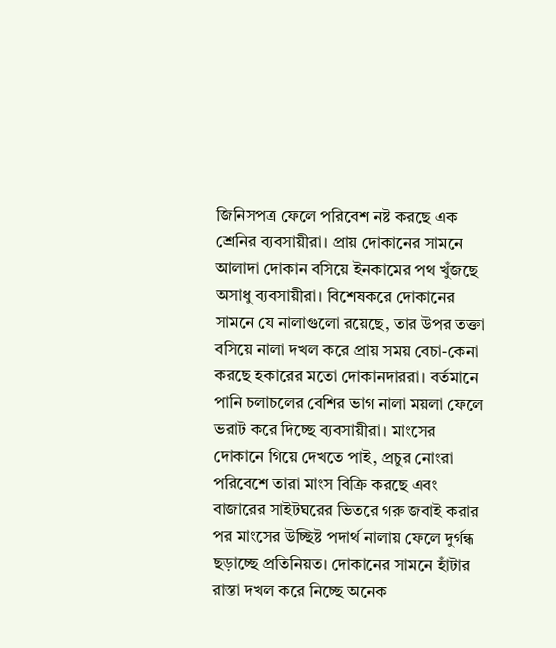জিনিসপত্র ফেলে পরিবেশ নষ্ট করছে এক শ্রেনির ব্যবসায়ীরা। প্রায় দোকানের সামনে আলাদা দোকান বসিয়ে ইনকামের পথ খুঁজছে অসাধু ব্যবসায়ীরা। বিশেষকরে দোকানের সামনে যে নালাগুলো রয়েছে, তার উপর তক্তা বসিয়ে নালা দখল করে প্রায় সময় বেচা-কেনা করছে হকারের মতো দোকানদাররা। বর্তমানে পানি চলাচলের বেশির ভাগ নালা ময়লা ফেলে ভরাট করে দিচ্ছে ব্যবসায়ীরা। মাংসের দোকানে গিয়ে দেখতে পাই, প্রচুর নোংরা পরিবেশে তারা মাংস বিক্রি করছে এবং বাজারের সাইটঘরের ভিতরে গরু জবাই করার পর মাংসের উচ্ছিষ্ট পদার্থ নালায় ফেলে দুর্গন্ধ ছড়াচ্ছে প্রতিনিয়ত। দোকানের সামনে হাঁটার রাস্তা দখল করে নিচ্ছে অনেক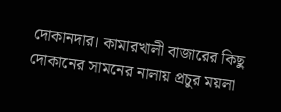দোকানদার। কামারখালী বাজারের কিছু দোকানের সামনের নালায় প্রচুর ময়লা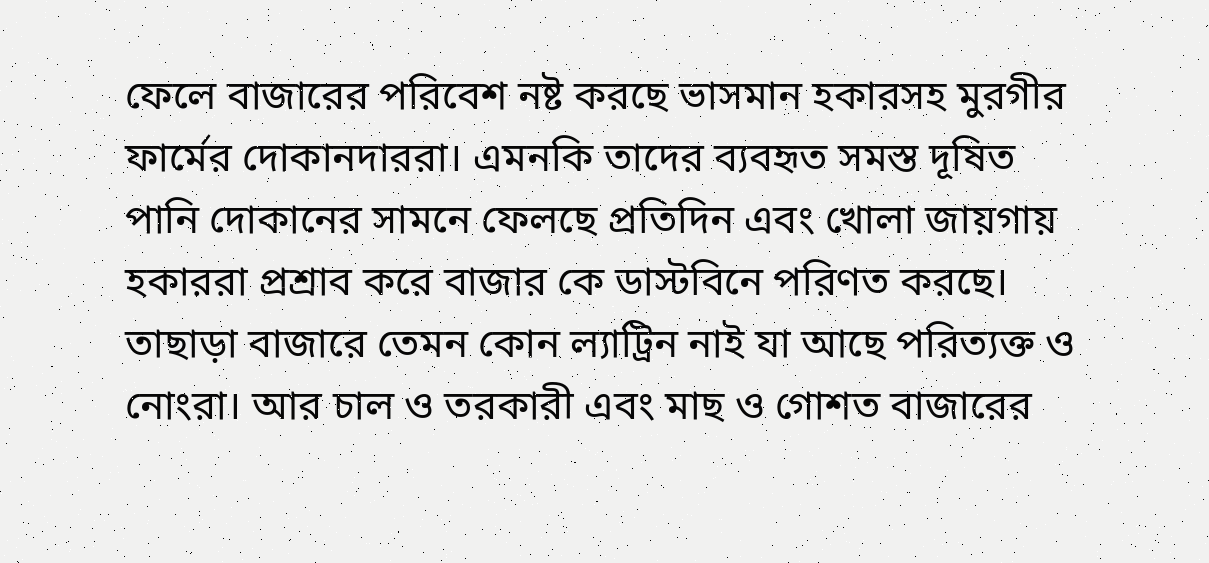ফেলে বাজারের পরিবেশ নষ্ট করছে ভাসমান হকারসহ মুরগীর ফার্মের দোকানদাররা। এমনকি তাদের ব্যবহৃত সমস্ত দূষিত পানি দোকানের সামনে ফেলছে প্রতিদিন এবং খোলা জায়গায় হকাররা প্রশ্রাব করে বাজার কে ডাস্টবিনে পরিণত করছে। তাছাড়া বাজারে তেমন কোন ল্যাট্রিন নাই যা আছে পরিত্যক্ত ও নোংরা। আর চাল ও তরকারী এবং মাছ ও গোশত বাজারের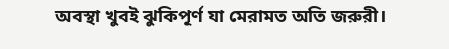অবস্থা খুবই ঝুকিপূর্ণ যা মেরামত অতি জরুরী।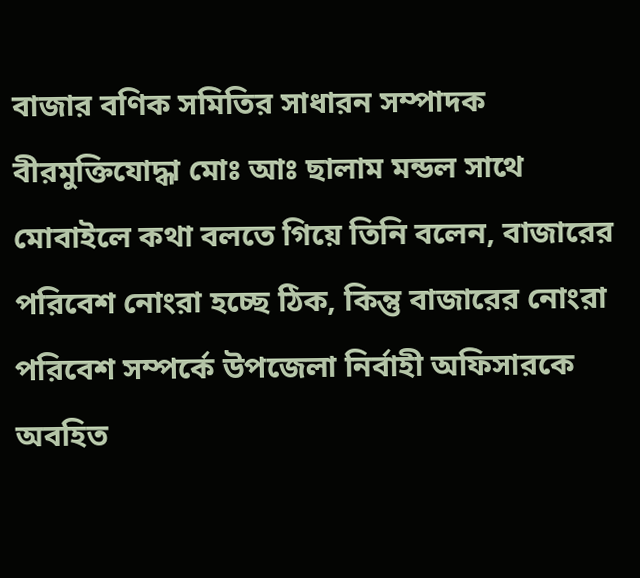বাজার বণিক সমিতির সাধারন সম্পাদক বীরমুক্তিযোদ্ধা মোঃ আঃ ছালাম মন্ডল সাথে মোবাইলে কথা বলতে গিয়ে তিনি বলেন, বাজারের পরিবেশ নোংরা হচ্ছে ঠিক, কিন্তু বাজারের নোংরা পরিবেশ সম্পর্কে উপজেলা নির্বাহী অফিসারকে অবহিত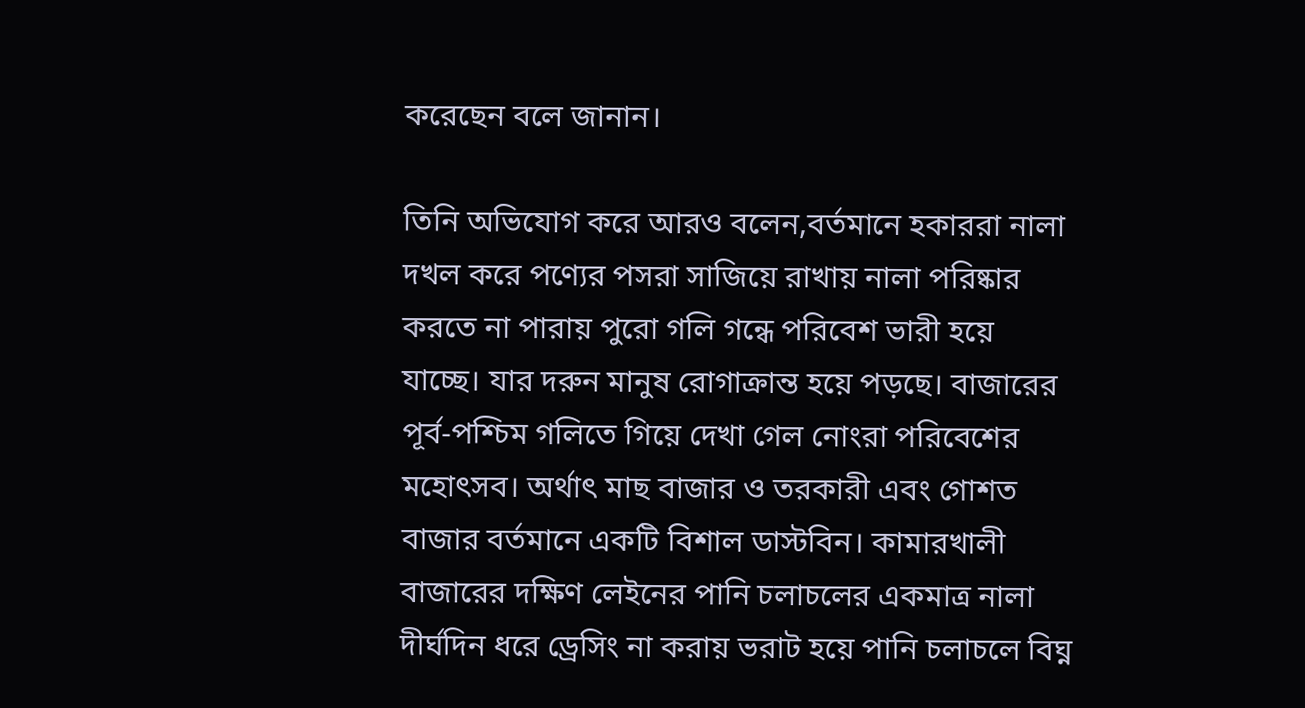করেছেন বলে জানান।

তিনি অভিযোগ করে আরও বলেন,বর্তমানে হকাররা নালা দখল করে পণ্যের পসরা সাজিয়ে রাখায় নালা পরিষ্কার করতে না পারায় পুরো গলি গন্ধে পরিবেশ ভারী হয়ে যাচ্ছে। যার দরুন মানুষ রোগাক্রান্ত হয়ে পড়ছে। বাজারের পূর্ব-পশ্চিম গলিতে গিয়ে দেখা গেল নোংরা পরিবেশের মহোৎসব। অর্থাৎ মাছ বাজার ও তরকারী এবং গোশত বাজার বর্তমানে একটি বিশাল ডাস্টবিন। কামারখালী বাজারের দক্ষিণ লেইনের পানি চলাচলের একমাত্র নালা দীর্ঘদিন ধরে ড্রেসিং না করায় ভরাট হয়ে পানি চলাচলে বিঘ্ন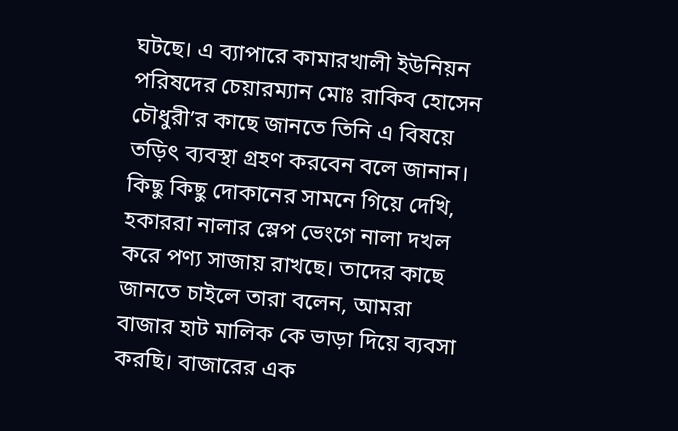ঘটছে। এ ব্যাপারে কামারখালী ইউনিয়ন পরিষদের চেয়ারম্যান মোঃ রাকিব হোসেন চৌধুরী’র কাছে জানতে তিনি এ বিষয়ে তড়িৎ ব্যবস্থা গ্রহণ করবেন বলে জানান। কিছু কিছু দোকানের সামনে গিয়ে দেখি, হকাররা নালার স্লেপ ভেংগে নালা দখল করে পণ্য সাজায় রাখছে। তাদের কাছে জানতে চাইলে তারা বলেন, আমরা বাজার হাট মালিক কে ভাড়া দিয়ে ব্যবসা করছি। বাজারের এক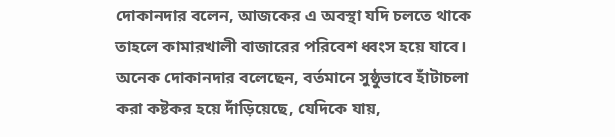দোকানদার বলেন, আজকের এ অবস্থা যদি চলতে থাকে তাহলে কামারখালী বাজারের পরিবেশ ধ্বংস হয়ে যাবে। অনেক দোকানদার বলেছেন, বর্তমানে সুষ্ঠুভাবে হাঁটাচলা করা কষ্টকর হয়ে দাঁড়িয়েছে, যেদিকে যায়,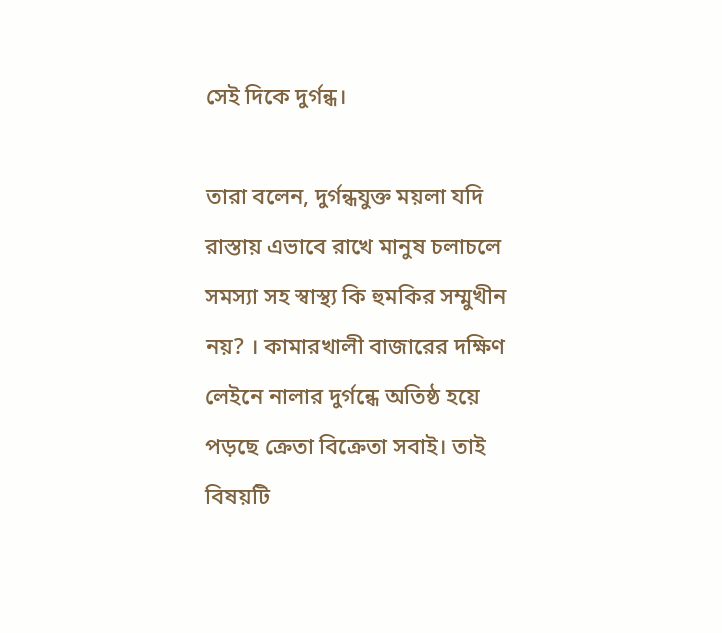সেই দিকে দুর্গন্ধ।

তারা বলেন, দুর্গন্ধযুক্ত ময়লা যদি রাস্তায় এভাবে রাখে মানুষ চলাচলে সমস্যা সহ স্বাস্থ্য কি হুমকির সম্মুখীন নয়? । কামারখালী বাজারের দক্ষিণ লেইনে নালার দুর্গন্ধে অতিষ্ঠ হয়ে পড়ছে ক্রেতা বিক্রেতা সবাই। তাই বিষয়টি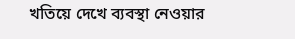খতিয়ে দেখে ব্যবস্থা নেওয়ার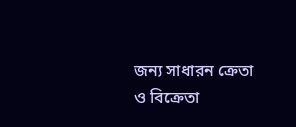জন্য সাধারন ক্রেতা ও বিক্রেতা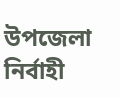উপজেলা নির্বাহী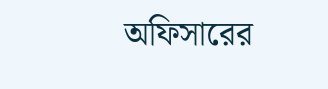অফিসারের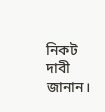নিকট দাবী জানান।